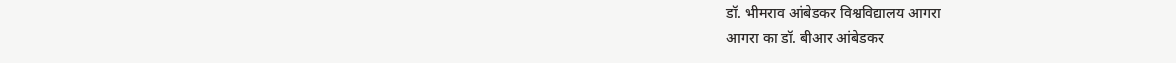डॉ. भीमराव आंबेडकर विश्वविद्यालय आगरा
आगरा का डॉ. बीआर आंबेडकर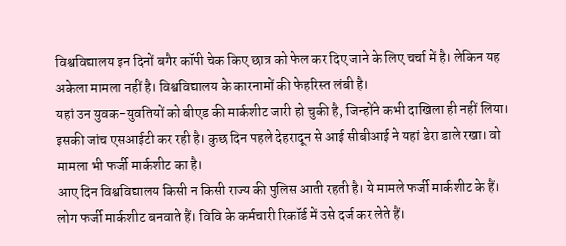विश्वविद्यालय इन दिनों बगैर कॉपी चेक किए छात्र को फेल कर दिए जाने के लिए चर्चा में है। लेकिन यह अकेला मामला नहीं है। विश्वविद्यालय के कारनामों की फेहरिस्त लंबी है।
यहां उन युवक-युवतियों को बीएड की मार्कशीट जारी हो चुकी है, जिन्होंने कभी दाखिला ही नहीं लिया। इसकी जांच एसआईटी कर रही है। कुछ दिन पहले देहरादून से आई सीबीआई ने यहां डेरा डाले रखा। वो मामला भी फर्जी मार्कशीट का है।
आए दिन विश्वविद्यालय किसी न किसी राज्य की पुलिस आती रहती है। ये मामले फर्जी मार्कशीट के हैं। लोग फर्जी मार्कशीट बनवाते हैं। विवि के कर्मचारी रिकॉर्ड में उसे दर्ज कर लेते हैं।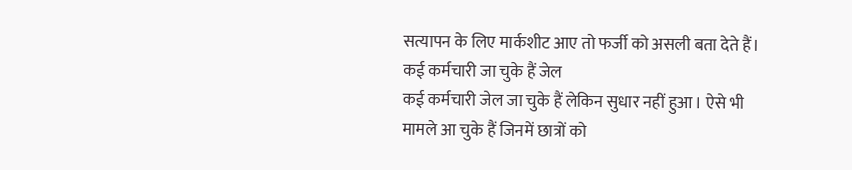सत्यापन के लिए मार्कशीट आए तो फर्जी को असली बता देते हैं।
कई कर्मचारी जा चुके हैं जेल
कई कर्मचारी जेल जा चुके हैं लेकिन सुधार नहीं हुआ। ऐसे भी मामले आ चुके हैं जिनमें छात्रों को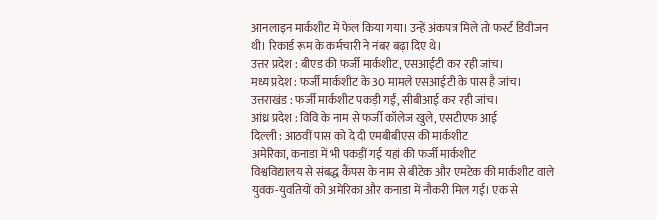आनलाइन मार्कशीट में फेल किया गया। उन्हें अंकपत्र मिले तो फर्स्ट डिवीजन थी। रिकार्ड रूम के कर्मचारी ने नंबर बढ़ा दिए थे।
उत्तर प्रदेश : बीएड की फर्जी मार्कशीट, एसआईटी कर रही जांच।
मध्य प्रदेश : फर्जी मार्कशीट के 30 मामले एसआईटी के पास है जांच।
उत्तराखंड : फर्जी मार्कशीट पकड़ी गईं, सीबीआई कर रही जांच।
आंध्र प्रदेश : विवि के नाम से फर्जी कॉलेज खुले, एसटीएफ आई
दिल्ली : आठवीं पास को दे दी एमबीबीएस की मार्कशीट
अमेरिका, कनाडा में भी पकड़ीं गई यहां की फर्जी मार्कशीट
विश्वविद्यालय से संबद्ध कैंपस के नाम से बीटेक और एमटेक की मार्कशीट वाले युवक-युवतियों को अमेरिका और कनाडा में नौकरी मिल गई। एक से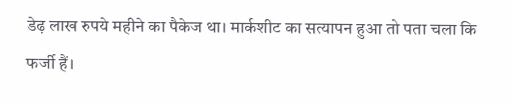डेढ़ लाख रुपये महीने का पैकेज था। मार्कशीट का सत्यापन हुआ तो पता चला कि फर्जी हैं।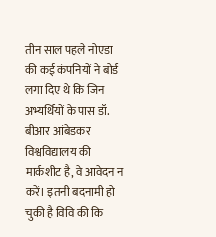तीन साल पहले नोएडा की कई कंपनियों ने बोर्ड लगा दिए थे कि जिन अभ्यर्थियों के पास डॉ. बीआर आंबेडकर विश्वविद्यालय की मार्कशीट है, वे आवेदन न करें। इतनी बदनामी हो चुकी है विवि की कि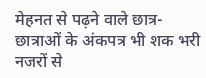मेहनत से पढ़ने वाले छात्र-छात्राओं के अंकपत्र भी शक भरी नजरों से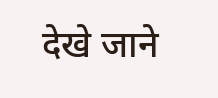देखे जाने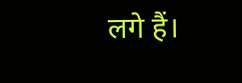लगे हैं।